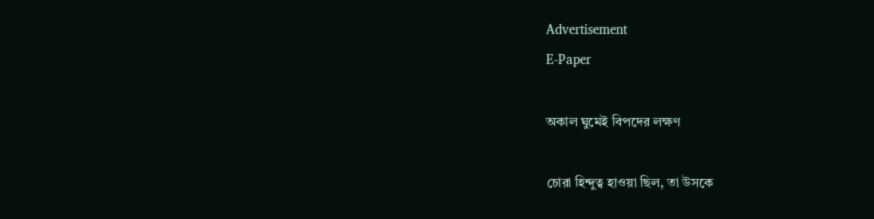Advertisement
E-Paper

অকাল ঘুমেই বিপদের লক্ষণ

চোরা হিন্দুত্ব হাওয়া ছিল, তা উসকে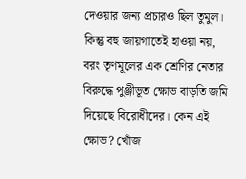দেওয়ার জন্য প্রচারও ছিল তুমুল। কিন্তু বহু জায়গাতেই হাওয়া নয়, বরং তৃণমূলের এক শ্রেণির নেতার বিরুদ্ধে পুঞ্জীভূত ক্ষোভ বাড়তি জমি দিয়েছে বিরোধীদের। কেন এই ক্ষোভ? খোঁজ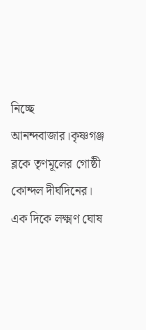নিচ্ছে আনন্দবাজার।কৃষ্ণগঞ্জ ব্লকে তৃণমূলের গোষ্ঠী কোন্দল দীর্ঘদিনের। এক দিকে লক্ষ্মণ ঘোষ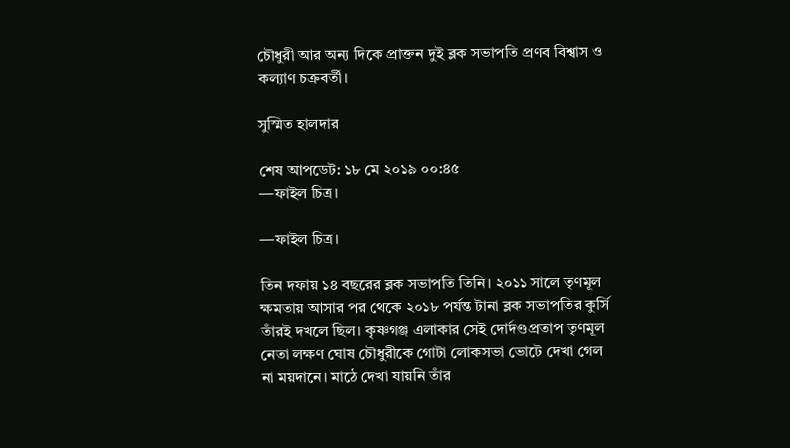চৌধুরী আর অন্য দিকে প্রাক্তন দুই ব্লক সভাপতি প্রণব বিশ্বাস ও কল্যাণ চক্রবর্তী।

সুস্মিত হালদার

শেষ আপডেট: ১৮ মে ২০১৯ ০০:৪৫
—ফাইল চিত্র।

—ফাইল চিত্র।

তিন দফায় ১৪ বছরের ব্লক সভাপতি তিনি। ২০১১ সালে তৃণমূল ক্ষমতায় আসার পর থেকে ২০১৮ পর্যন্ত টানা ব্লক সভাপতির কুর্সি তাঁরই দখলে ছিল। কৃষ্ণগঞ্জ এলাকার সেই দোর্দণ্ডপ্রতাপ তৃণমূল নেতা লক্ষণ ঘোষ চৌধুরীকে গোটা লোকসভা ভোটে দেখা গেল না ময়দানে। মাঠে দেখা যায়নি তাঁর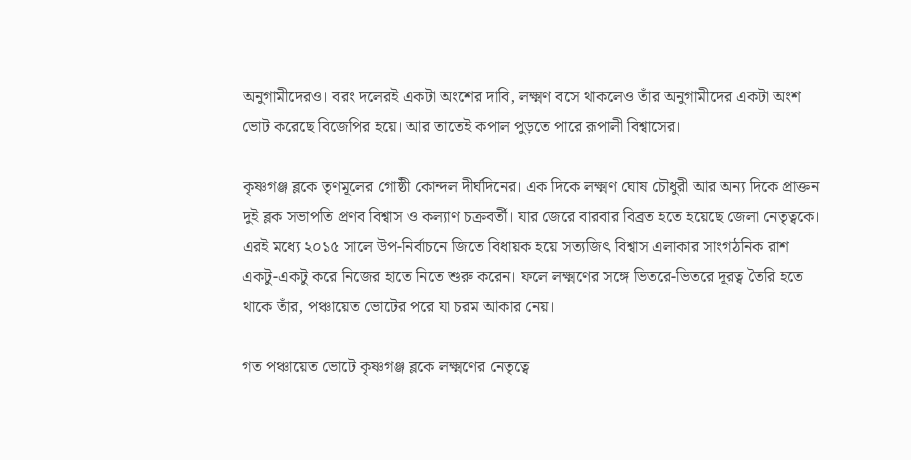অনুগামীদেরও। বরং দলেরই একটা অংশের দাবি, লক্ষ্মণ বসে থাকলেও তাঁর অনুগামীদের একটা অংশ ভোট করেছে বিজেপির হয়ে। আর তাতেই কপাল পুড়তে পারে রূপালী বিশ্বাসের।

কৃষ্ণগঞ্জ ব্লকে তৃণমূলের গোষ্ঠী কোন্দল দীর্ঘদিনের। এক দিকে লক্ষ্মণ ঘোষ চৌধুরী আর অন্য দিকে প্রাক্তন দুই ব্লক সভাপতি প্রণব বিশ্বাস ও কল্যাণ চক্রবর্তী। যার জেরে বারবার বিব্রত হতে হয়েছে জেলা নেতৃত্বকে। এরই মধ্যে ২০১৫ সালে উপ-নির্বাচনে জিতে বিধায়ক হয়ে সত্যজিৎ বিশ্বাস এলাকার সাংগঠনিক রাশ একটু-একটু করে নিজের হাতে নিতে শুরু করেন। ফলে লক্ষ্মণের সঙ্গে ভিতরে-ভিতরে দূরত্ব তৈরি হতে থাকে তাঁর, পঞ্চায়েত ভোটের পরে যা চরম আকার নেয়।

গত পঞ্চায়েত ভোটে কৃষ্ণগঞ্জ ব্লকে লক্ষ্মণের নেতৃত্বে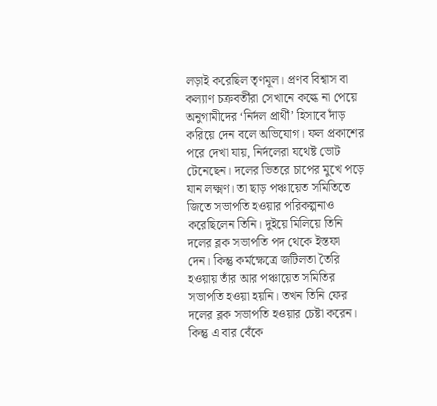লড়াই করেছিল তৃণমূল। প্রণব বিশ্বাস বা কল্যাণ চক্রবর্তীরা সেখানে কল্কে না পেয়ে অনুগামীদের ‘নির্দল প্রার্থী’ হিসাবে দাঁড় করিয়ে দেন বলে অভিযোগ। ফল প্রকাশের পরে দেখা যায়, নির্দলেরা যথেষ্ট ভোট টেনেছেন। দলের ভিতরে চাপের মুখে পড়ে যান লক্ষ্মণ। তা ছাড় পঞ্চায়েত সমিতিতে জিতে সভাপতি হওয়ার পরিকল্পনাও করেছিলেন তিনি। দুইয়ে মিলিয়ে তিনি দলের ব্লক সভাপতি পদ থেকে ইস্তফা দেন। কিন্তু কর্মক্ষেত্রে জটিলতা তৈরি হওয়ায় তাঁর আর পঞ্চায়েত সমিতির সভাপতি হওয়া হয়নি। তখন তিনি ফের দলের ব্লক সভাপতি হওয়ার চেষ্টা করেন। কিন্তু এ বার বেঁকে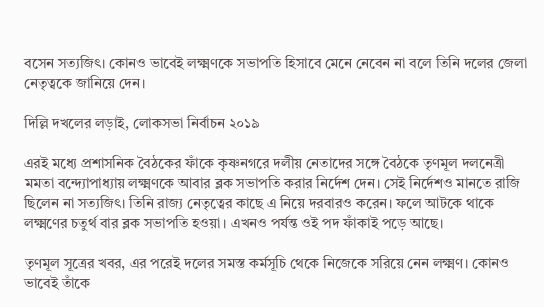বসেন সত্যজিৎ। কোনও ভাবেই লক্ষ্মণকে সভাপতি হিসাবে মেনে নেবেন না বলে তিনি দলের জেলা নেতৃত্বকে জানিয়ে দেন।

দিল্লি দখলের লড়াই, লোকসভা নির্বাচন ২০১৯

এরই মধ্যে প্রশাসনিক বৈঠকের ফাঁকে কৃষ্ণনগরে দলীয় নেতাদের সঙ্গে বৈঠকে তৃণমূল দলনেত্রী মমতা বন্দ্যোপাধ্যায় লক্ষ্মণকে আবার ব্লক সভাপতি করার নির্দেশ দেন। সেই নির্দেশও মানতে রাজি ছিলেন না সত্যজিৎ। তিনি রাজ্য নেতৃত্বের কাছে এ নিয়ে দরবারও করেন। ফলে আটকে থাকে লক্ষ্মণের চতুর্থ বার ব্লক সভাপতি হওয়া। এখনও পর্যন্ত ওই পদ ফাঁকাই পড়ে আছে।

তৃণমূল সূত্রের খবর, এর পরেই দলের সমস্ত কর্মসূচি থেকে নিজেকে সরিয়ে নেন লক্ষ্মণ। কোনও ভাবেই তাঁকে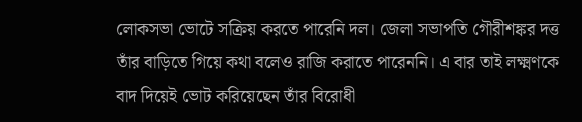লোকসভা ভোটে সক্রিয় করতে পারেনি দল। জেলা সভাপতি গৌরীশঙ্কর দত্ত তাঁর বাড়িতে গিয়ে কথা বলেও রাজি করাতে পারেননি। এ বার তাই লক্ষ্মণকে বাদ দিয়েই ভোট করিয়েছেন তাঁর বিরোধী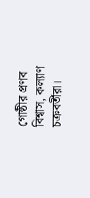গোষ্ঠীর প্রণব বিশ্বাস, কল্যাণ চক্রবর্তীরা।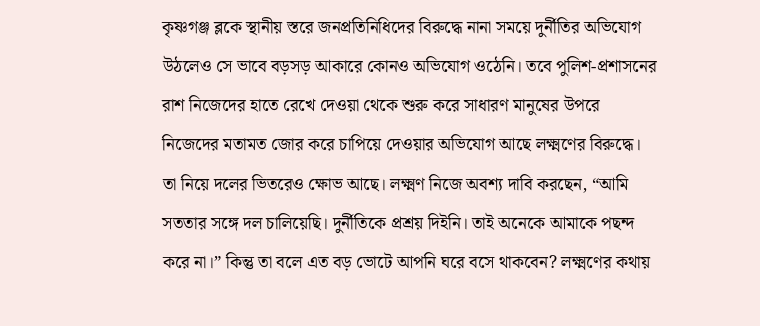কৃষ্ণগঞ্জ ব্লকে স্থানীয় স্তরে জনপ্রতিনিধিদের বিরুদ্ধে নানা সময়ে দুর্নীতির অভিযোগ উঠলেও সে ভাবে বড়সড় আকারে কোনও অভিযোগ ওঠেনি। তবে পুলিশ-প্রশাসনের রাশ নিজেদের হাতে রেখে দেওয়া থেকে শুরু করে সাধারণ মানুষের উপরে নিজেদের মতামত জোর করে চাপিয়ে দেওয়ার অভিযোগ আছে লক্ষ্মণের বিরুদ্ধে। তা নিয়ে দলের ভিতরেও ক্ষোভ আছে। লক্ষ্মণ নিজে অবশ্য দাবি করছেন, “আমি সততার সঙ্গে দল চালিয়েছি। দুর্নীতিকে প্রশ্রয় দিইনি। তাই অনেকে আমাকে পছন্দ করে না।” কিন্তু তা বলে এত বড় ভোটে আপনি ঘরে বসে থাকবেন? লক্ষ্মণের কথায়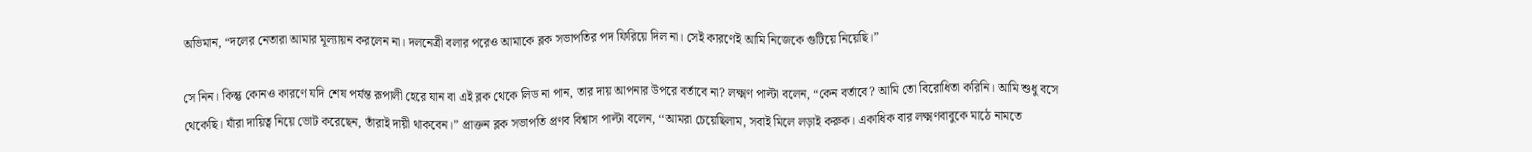অভিমান, “দলের নেতারা আমার মূল্যায়ন করলেন না। দলনেত্রী বলার পরেও আমাকে ব্লক সভাপতির পদ ফিরিয়ে দিল না। সেই কারণেই আমি নিজেকে গুটিয়ে নিয়েছি।”

সে নিন। কিন্তু কোনও কারণে যদি শেষ পর্যন্ত রূপালী হেরে যান বা এই ব্লক থেকে লিড না পান, তার দায় আপনার উপরে বর্তাবে না? লক্ষ্মণ পাল্টা বলেন, “কেন বর্তাবে? আমি তো বিরোধিতা করিনি। আমি শুধু বসে থেকেছি। যাঁরা দায়িত্ব নিয়ে ভোট করেছেন, তাঁরাই দায়ী থাকবেন।” প্রাক্তন ব্লক সভাপতি প্রণব বিশ্বাস পাল্টা বলেন, ‘‘আমরা চেয়েছিলাম, সবাই মিলে লড়াই করুক। একাধিক বার লক্ষ্মণবাবুকে মাঠে নামতে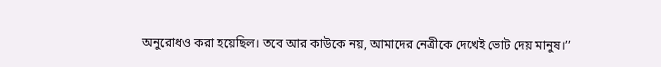অনুরোধও করা হয়েছিল। তবে আর কাউকে নয়, আমাদের নেত্রীকে দেখেই ভোট দেয় মানুষ।’’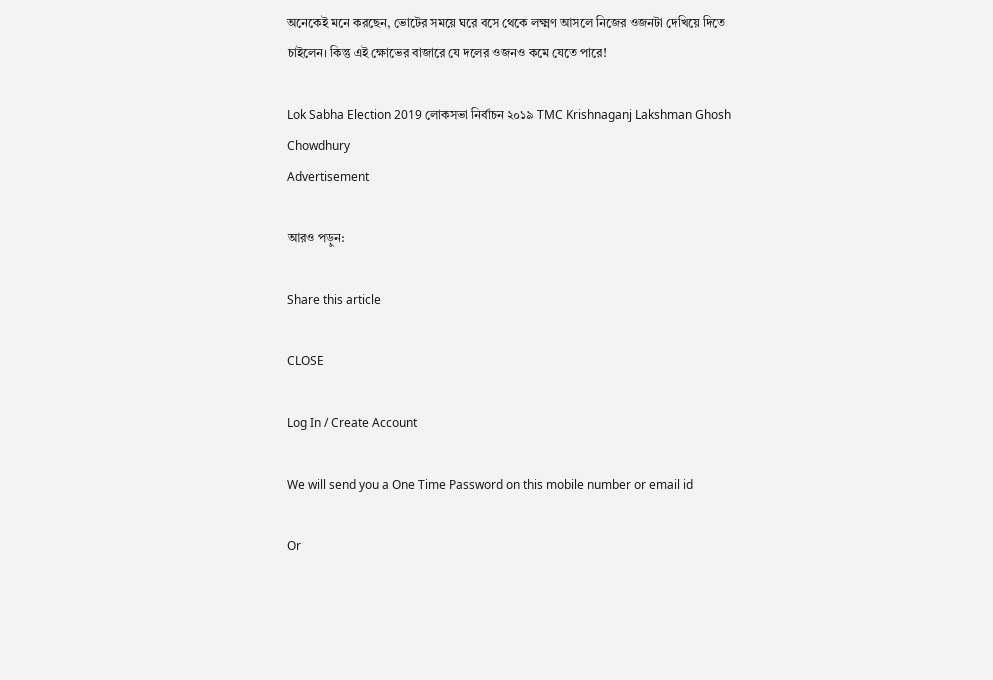অনেকেই মনে করছেন, ভোটের সময়ে ঘরে বসে থেকে লক্ষ্মণ আসলে নিজের ওজনটা দেখিয়ে দিতে চাইলেন। কিন্তু এই ক্ষোভের বাজারে যে দলের ওজনও কমে যেতে পারে!

Lok Sabha Election 2019 লোকসভা নির্বাচন ২০১৯ TMC Krishnaganj Lakshman Ghosh Chowdhury
Advertisement

আরও পড়ুন:

Share this article

CLOSE

Log In / Create Account

We will send you a One Time Password on this mobile number or email id

Or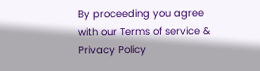By proceeding you agree with our Terms of service & Privacy Policy